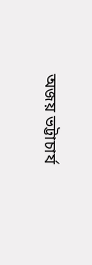অজয় ভট্টাচার্য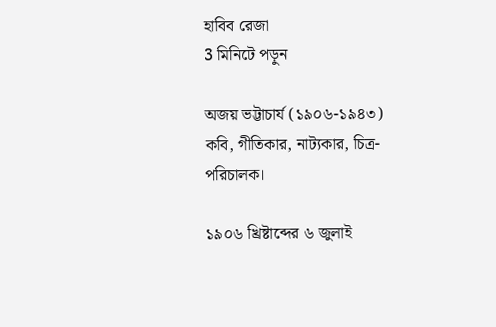হাবিব রেজা
3 মিনিটে পড়ুন

অজয় ভট্টাচার্য (১৯০৬-১৯৪৩) কবি, গীতিকার, নাট্যকার, চিত্র-পরিচালক।

১৯০৬ খ্রিষ্টাব্দের ৬ জুলাই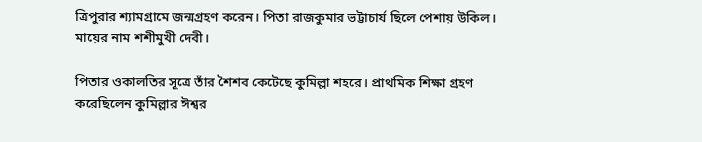ত্রিপুরার শ্যামগ্রামে জন্মগ্রহণ করেন। পিতা রাজকুমার ভট্টাচার্য ছিলে পেশায় উকিল। মায়ের নাম শশীমুখী দেবী।

পিতার ওকালতির সূত্রে তাঁর শৈশব কেটেছে কুমিল্লা শহরে। প্রাথমিক শিক্ষা গ্রহণ করেছিলেন কুমিল্লার ঈশ্বর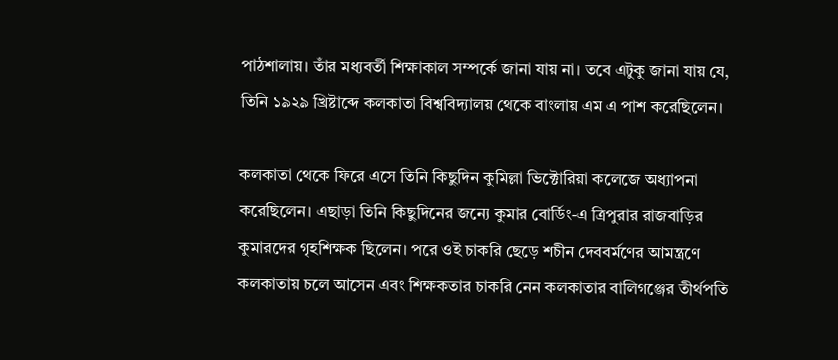পাঠশালায়। তাঁর মধ্যবর্তী শিক্ষাকাল সম্পর্কে জানা যায় না। তবে এটুকু জানা যায় যে, তিনি ১৯২৯ খ্রিষ্টাব্দে কলকাতা বিশ্ববিদ্যালয় থেকে বাংলায় এম এ পাশ করেছিলেন।

কলকাতা থেকে ফিরে এসে তিনি কিছুদিন কুমিল্লা ভিক্টোরিয়া কলেজে অধ্যাপনা করেছিলেন। এছাড়া তিনি কিছুদিনের জন্যে কুমার বোর্ডিং-এ ত্রিপুরার রাজবাড়ির কুমারদের গৃহশিক্ষক ছিলেন। পরে ওই চাকরি ছেড়ে শচীন দেববর্মণের আমন্ত্রণে কলকাতায় চলে আসেন এবং শিক্ষকতার চাকরি নেন কলকাতার বালিগঞ্জের তীর্থপতি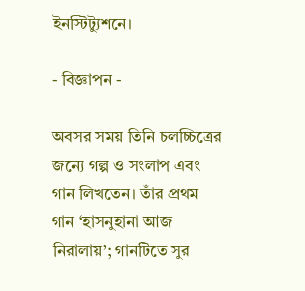ইনস্টিট্যুশনে।

- বিজ্ঞাপন -

অবসর সময় তিনি চলচ্চিত্রের জন্যে গল্প ও সংলাপ এবং গান লিখতেন। তাঁর প্রথম গান ‘হাসনুহানা আজ নিরালায়’; গানটিতে সুর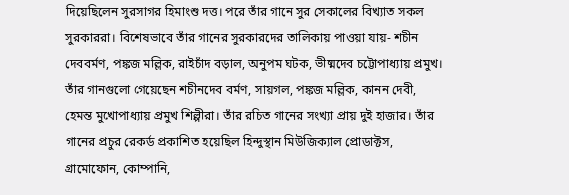দিয়েছিলেন সুরসাগর হিমাংশু দত্ত। পরে তাঁর গানে সুর সেকালের বিখ্যাত সকল সুরকাররা। বিশেষভাবে তাঁর গানের সুরকারদের তালিকায় পাওয়া যায়- শচীন দেববর্মণ, পঙ্কজ মল্লিক, রাইচাঁদ বড়াল, অনুপম ঘটক, ভীষ্মদেব চট্টোপাধ্যায় প্রমুখ। তাঁর গানগুলো গেয়েছেন শচীনদেব বর্মণ, সায়গল, পঙ্কজ মল্লিক, কানন দেবী, হেমন্ত মুখোপাধ্যায় প্রমুখ শিল্পীরা। তাঁর রচিত গানের সংখ্যা প্রায় দুই হাজার। তাঁর গানের প্রচুর রেকর্ড প্রকাশিত হয়েছিল হিন্দুস্থান মিউজিক্যাল প্রোডাক্টস, গ্রামোফোন, কোম্পানি,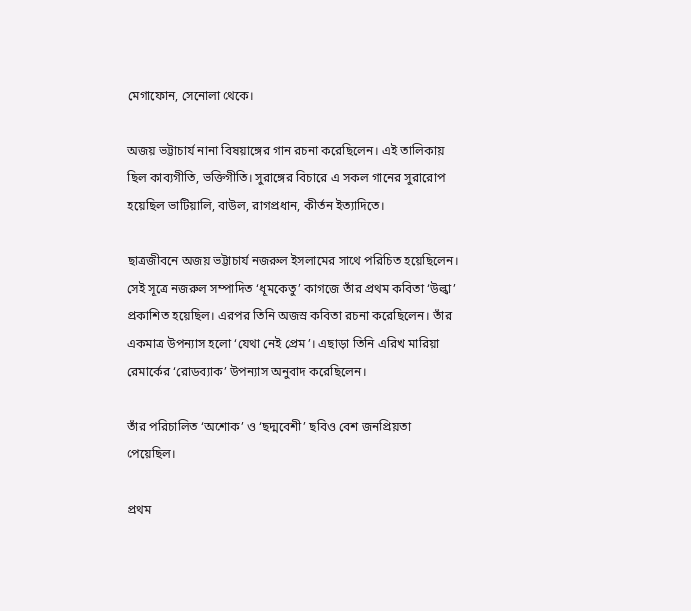মেগাফোন, সেনোলা থেকে।

অজয় ভট্টাচার্য নানা বিষয়াঙ্গের গান রচনা করেছিলেন। এই তালিকায় ছিল কাব্যগীতি, ভক্তিগীতি। সুরাঙ্গের বিচারে এ সকল গানের সুরারোপ হয়েছিল ভাটিয়ালি, বাউল, রাগপ্রধান, কীর্তন ইত্যাদিতে।

ছাত্রজীবনে অজয় ভট্টাচার্য নজরুল ইসলামের সাথে পরিচিত হয়েছিলেন। সেই সূত্রে নজরুল সম্পাদিত ‘ধূমকেতু’ কাগজে তাঁর প্রথম কবিতা ‘উল্কা’ প্রকাশিত হয়েছিল। এরপর তিনি অজস্র কবিতা রচনা করেছিলেন। তাঁর একমাত্র উপন্যাস হলো ‘যেথা নেই প্রেম’। এছাড়া তিনি এরিখ মারিয়া রেমার্কের ‘রোডব্যাক’ উপন্যাস অনুবাদ করেছিলেন।

তাঁর পরিচালিত ‘অশোক’ ও ‘ছদ্মবেশী’ ছবিও বেশ জনপ্রিয়তা পেয়েছিল।

প্রথম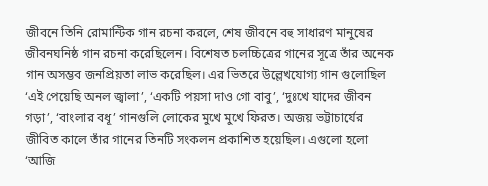জীবনে তিনি রোমান্টিক গান রচনা করলে, শেষ জীবনে বহু সাধারণ মানুষের জীবনঘনিষ্ঠ গান রচনা করেছিলেন। বিশেষত চলচ্চিত্রের গানের সূত্রে তাঁর অনেক গান অসম্ভব জনপ্রিয়তা লাভ করেছিল। এর ভিতরে উল্লেখযোগ্য গান গুলোছিল ‘এই পেয়েছি অনল জ্বালা’, ‘একটি পয়সা দাও গো বাবু’, ‘দুঃখে যাদের জীবন গড়া’, ‘বাংলার বধূ’ গানগুলি লোকের মুখে মুখে ফিরত। অজয় ভট্টাচার্যের জীবিত কালে তাঁর গানের তিনটি সংকলন প্রকাশিত হয়েছিল। এগুলো হলো ‘আজি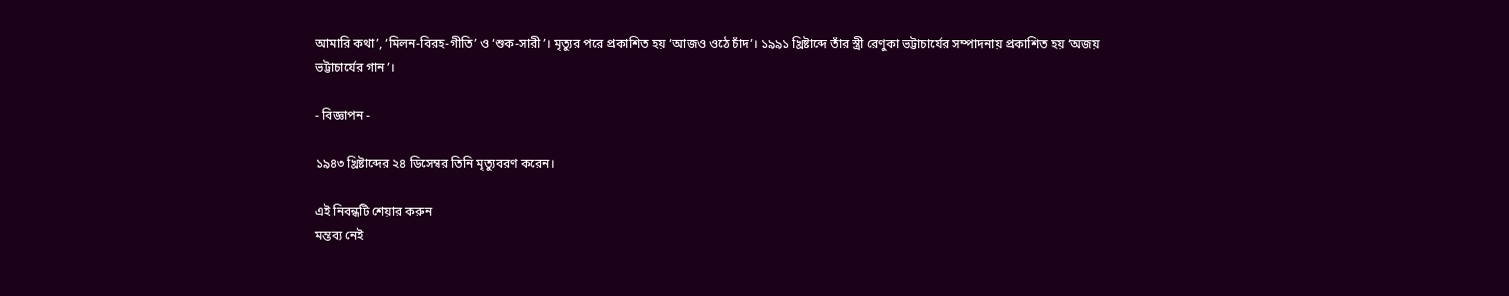আমারি কথা’, ‘মিলন-বিরহ-গীতি’ ও ‘শুক-সারী’। মৃত্যুর পরে প্রকাশিত হয় ‘আজও ওঠে চাঁদ’। ১৯৯১ খ্রিষ্টাব্দে তাঁর স্ত্রী রেণুকা ভট্টাচার্যের সম্পাদনায় প্রকাশিত হয় ‘অজয় ভট্টাচার্যের গান’।

- বিজ্ঞাপন -

১৯৪৩ খ্রিষ্টাব্দের ২৪ ডিসেম্বর তিনি মৃত্যুবরণ করেন।

এই নিবন্ধটি শেয়ার করুন
মন্তব্য নেই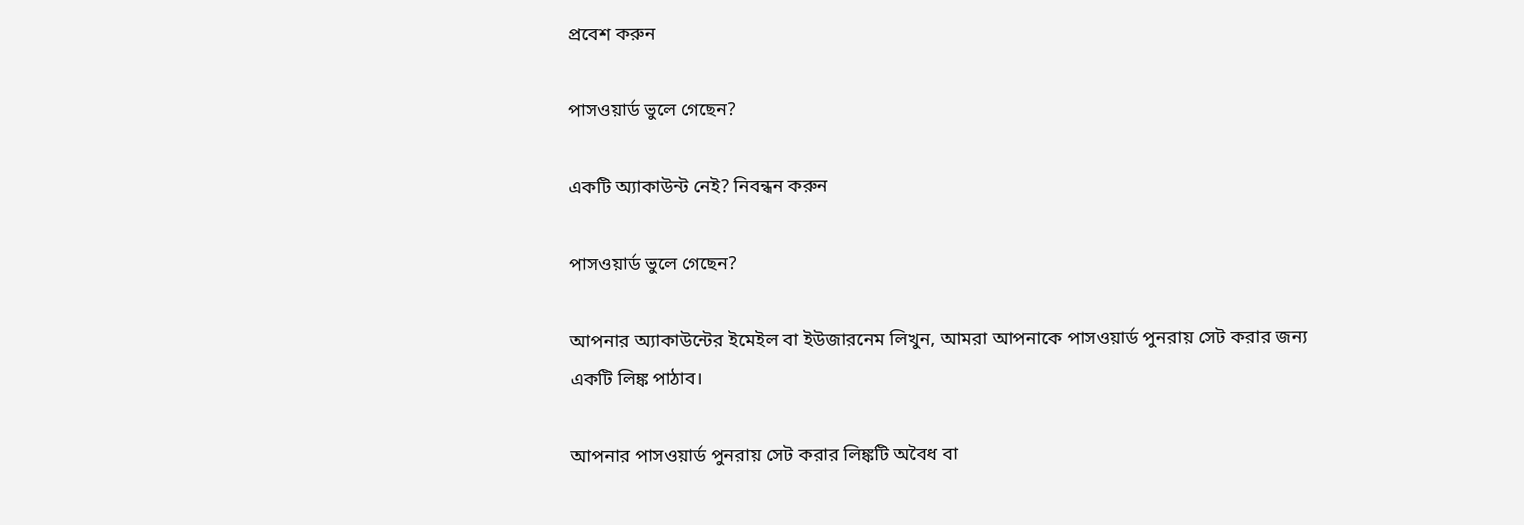প্রবেশ করুন

পাসওয়ার্ড ভুলে গেছেন?

একটি অ্যাকাউন্ট নেই? নিবন্ধন করুন

পাসওয়ার্ড ভুলে গেছেন?

আপনার অ্যাকাউন্টের ইমেইল বা ইউজারনেম লিখুন, আমরা আপনাকে পাসওয়ার্ড পুনরায় সেট করার জন্য একটি লিঙ্ক পাঠাব।

আপনার পাসওয়ার্ড পুনরায় সেট করার লিঙ্কটি অবৈধ বা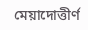মেয়াদোত্তীর্ণ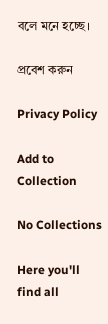বলে মনে হচ্ছে।

প্রবেশ করুন

Privacy Policy

Add to Collection

No Collections

Here you'll find all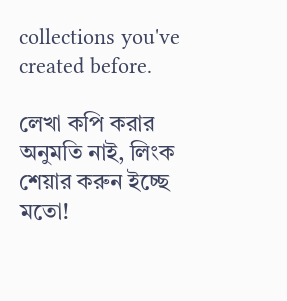collections you've created before.

লেখা কপি করার অনুমতি নাই, লিংক শেয়ার করুন ইচ্ছে মতো!